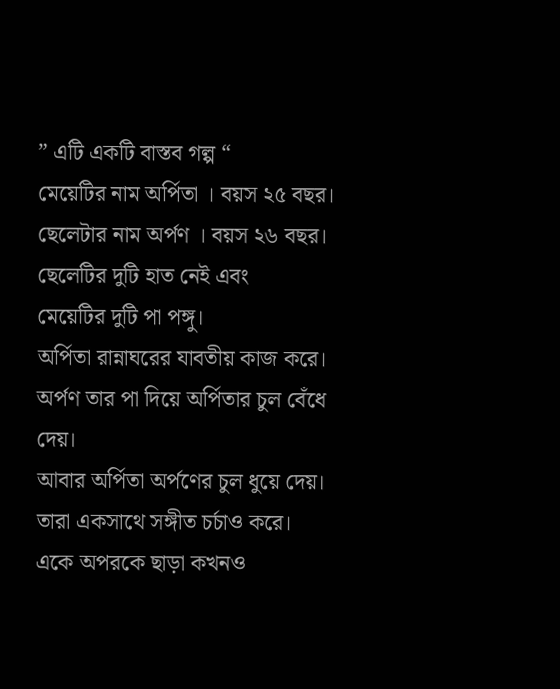” এটি একটি বাস্তব গল্প “
মেয়েটির নাম অর্পিতা । বয়স ২৫ বছর।
ছেলেটার নাম অর্পণ । বয়স ২৬ বছর।
ছেলেটির দুটি হাত নেই এবং
মেয়েটির দুটি পা পঙ্গু।
অর্পিতা রান্নাঘরের যাবতীয় কাজ করে।
অর্পণ তার পা দিয়ে অর্পিতার চুল বেঁধে দেয়।
আবার অর্পিতা অর্পণের চুল ধুয়ে দেয়।
তারা একসাথে সঙ্গীত চর্চাও করে।
একে অপরকে ছাড়া কখনও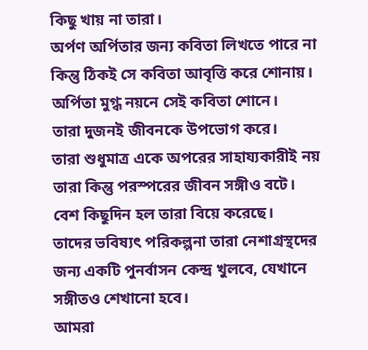কিছু খায় না তারা।
অর্পণ অর্পিতার জন্য কবিতা লিখতে পারে না কিন্তু ঠিকই সে কবিতা আবৃত্তি করে শোনায়।
অর্পিতা মুগ্ধ নয়নে সেই কবিতা শোনে।
তারা দুজনই জীবনকে উপভোগ করে।
তারা শুধুমাত্র একে অপরের সাহায্যকারীই নয় তারা কিন্তু পরস্পরের জীবন সঙ্গীও বটে।
বেশ কিছুদিন হল তারা বিয়ে করেছে।
তাদের ভবিষ্যৎ পরিকল্পনা তারা নেশাগ্রস্থদের জন্য একটি পুনর্বাসন কেন্দ্র খুলবে, যেখানে সঙ্গীতও শেখানো হবে।
আমরা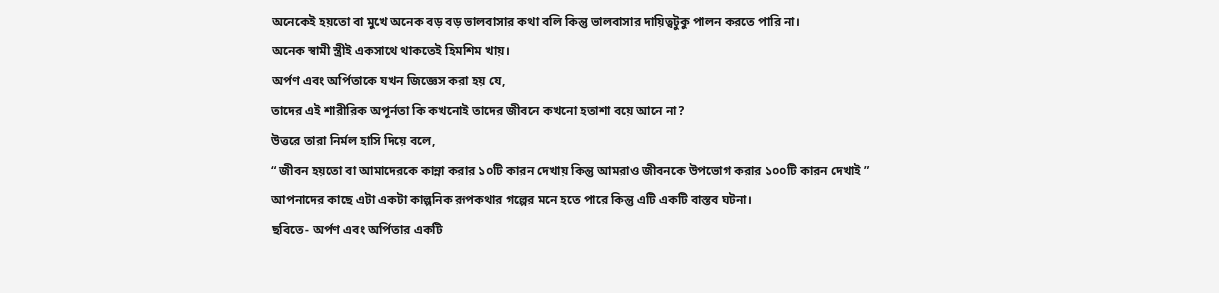অনেকেই হয়তো বা মুখে অনেক বড় বড় ভালবাসার কথা বলি কিন্তু ভালবাসার দায়িত্বটুকু পালন করতে পারি না।
অনেক স্বামী স্ত্রীই একসাথে থাকতেই হিমশিম খায়।
অর্পণ এবং অর্পিতাকে যখন জিজ্ঞেস করা হয় যে,
তাদের এই শারীরিক অপূর্নতা কি কখনোই তাদের জীবনে কখনো হতাশা বয়ে আনে না?
উত্তরে তারা নির্মল হাসি দিয়ে বলে,
“ জীবন হয়তো বা আমাদেরকে কান্না করার ১০টি কারন দেখায় কিন্তু আমরাও জীবনকে উপভোগ করার ১০০টি কারন দেখাই ”
আপনাদের কাছে এটা একটা কাল্পনিক রূপকথার গল্পের মনে হতে পারে কিন্তু এটি একটি বাস্তব ঘটনা।
ছবিতে- অর্পণ এবং অর্পিতার একটি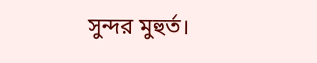সুন্দর মুহুর্ত।